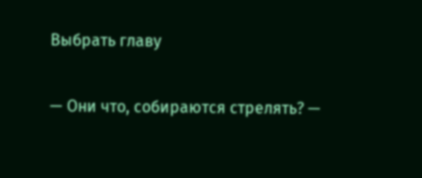Выбрать главу

— Они что, собираются стрелять? —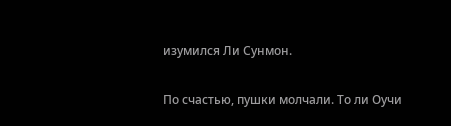изумился Ли Сунмон.

По счастью, пушки молчали. То ли Оучи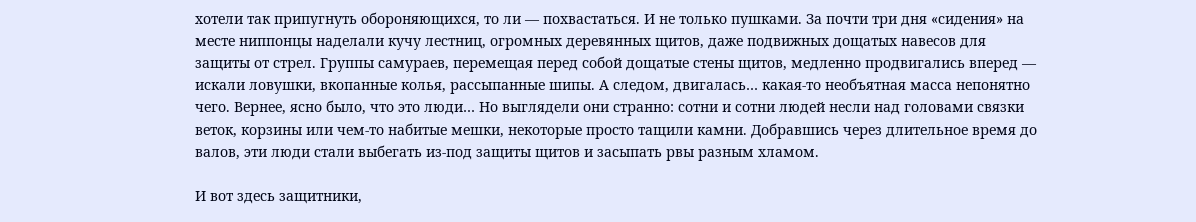хотели так припугнуть обороняющихся, то ли — похвастаться. И не только пушками. За почти три дня «сидения» на месте ниппонцы наделали кучу лестниц, огромных деревянных щитов, даже подвижных дощатых навесов для защиты от стрел. Группы самураев, перемещая перед собой дощатые стены щитов, медленно продвигались вперед — искали ловушки, вкопанные колья, рассыпанные шипы. А следом, двигалась… какая-то необъятная масса непонятно чего. Вернее, ясно было, что это люди… Но выглядели они странно: сотни и сотни людей несли над головами связки веток, корзины или чем-то набитые мешки, некоторые просто тащили камни. Добравшись через длительное время до валов, эти люди стали выбегать из-под защиты щитов и засыпать рвы разным хламом.

И вот здесь защитники,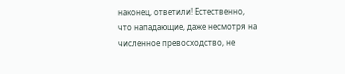наконец, ответили! Естественно, что нападающие, даже несмотря на численное превосходство, не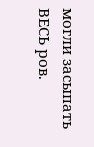могли засыпать ВЕСЬ ров.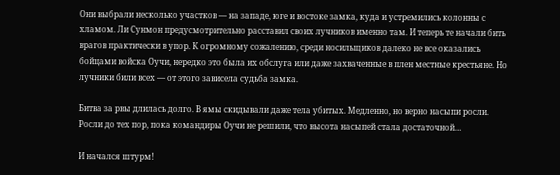Они выбрали несколько участков — на западе, юге и востоке замка, куда и устремились колонны с хламом. Ли Сунмон предусмотрительно расставил своих лучников именно там. И теперь те начали бить врагов практически в упор. К огромному сожалению, среди носильщиков далеко не все оказались бойцами войска Оучи, нередко это была их обслуга или даже захваченные в плен местные крестьяне. Но лучники били всех — от этого зависела судьба замка.

Битва за рвы длилась долго. В ямы скидывали даже тела убитых. Медленно, но верно насыпи росли. Росли до тех пор, пока командиры Оучи не решили, что высота насыпей стала достаточной…

И начался штурм!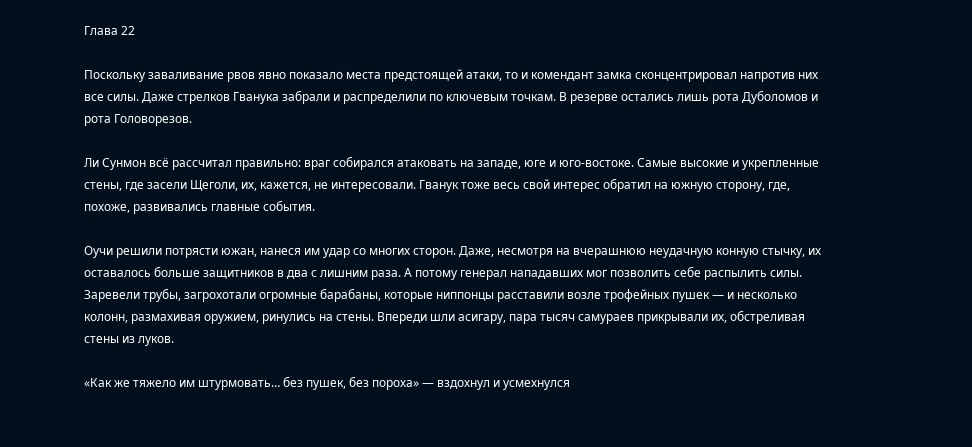Глава 22

Поскольку заваливание рвов явно показало места предстоящей атаки, то и комендант замка сконцентрировал напротив них все силы. Даже стрелков Гванука забрали и распределили по ключевым точкам. В резерве остались лишь рота Дуболомов и рота Головорезов.

Ли Сунмон всё рассчитал правильно: враг собирался атаковать на западе, юге и юго-востоке. Самые высокие и укрепленные стены, где засели Щеголи, их, кажется, не интересовали. Гванук тоже весь свой интерес обратил на южную сторону, где, похоже, развивались главные события.

Оучи решили потрясти южан, нанеся им удар со многих сторон. Даже, несмотря на вчерашнюю неудачную конную стычку, их оставалось больше защитников в два с лишним раза. А потому генерал нападавших мог позволить себе распылить силы. Заревели трубы, загрохотали огромные барабаны, которые ниппонцы расставили возле трофейных пушек — и несколько колонн, размахивая оружием, ринулись на стены. Впереди шли асигару, пара тысяч самураев прикрывали их, обстреливая стены из луков.

«Как же тяжело им штурмовать… без пушек, без пороха» — вздохнул и усмехнулся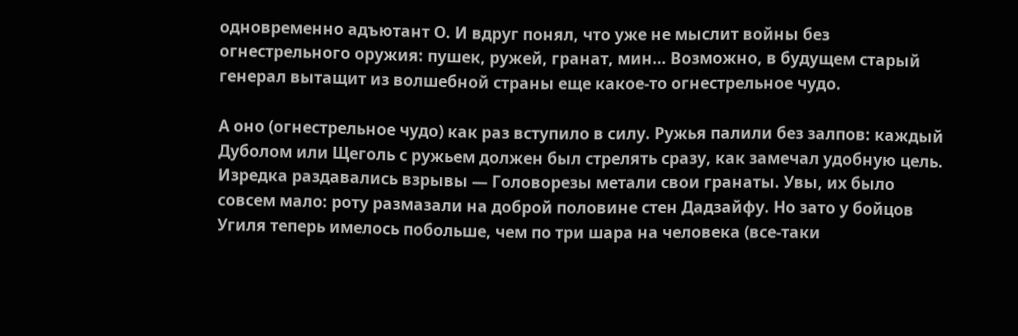одновременно адъютант О. И вдруг понял, что уже не мыслит войны без огнестрельного оружия: пушек, ружей, гранат, мин… Возможно, в будущем старый генерал вытащит из волшебной страны еще какое-то огнестрельное чудо.

А оно (огнестрельное чудо) как раз вступило в силу. Ружья палили без залпов: каждый Дуболом или Щеголь с ружьем должен был стрелять сразу, как замечал удобную цель. Изредка раздавались взрывы — Головорезы метали свои гранаты. Увы, их было совсем мало: роту размазали на доброй половине стен Дадзайфу. Но зато у бойцов Угиля теперь имелось побольше, чем по три шара на человека (все-таки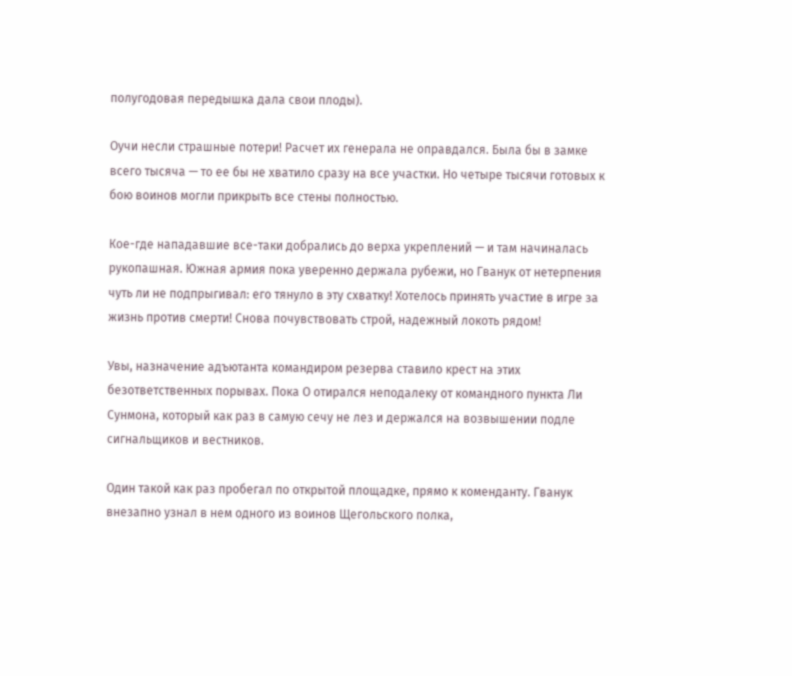полугодовая передышка дала свои плоды).

Оучи несли страшные потери! Расчет их генерала не оправдался. Была бы в замке всего тысяча — то ее бы не хватило сразу на все участки. Но четыре тысячи готовых к бою воинов могли прикрыть все стены полностью.

Кое-где нападавшие все-таки добрались до верха укреплений — и там начиналась рукопашная. Южная армия пока уверенно держала рубежи, но Гванук от нетерпения чуть ли не подпрыгивал: его тянуло в эту схватку! Хотелось принять участие в игре за жизнь против смерти! Снова почувствовать строй, надежный локоть рядом!

Увы, назначение адъютанта командиром резерва ставило крест на этих безответственных порывах. Пока О отирался неподалеку от командного пункта Ли Сунмона, который как раз в самую сечу не лез и держался на возвышении подле сигнальщиков и вестников.

Один такой как раз пробегал по открытой площадке, прямо к коменданту. Гванук внезапно узнал в нем одного из воинов Щегольского полка,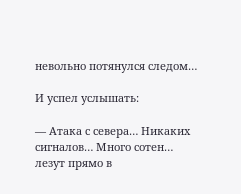невольно потянулся следом…

И успел услышать:

— Атака с севера… Никаких сигналов… Много сотен… лезут прямо в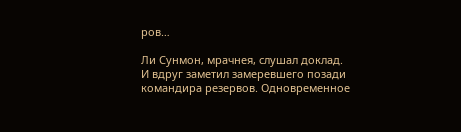ров…

Ли Сунмон, мрачнея, слушал доклад. И вдруг заметил замеревшего позади командира резервов. Одновременное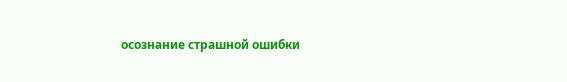осознание страшной ошибки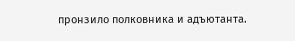пронзило полковника и адъютанта.